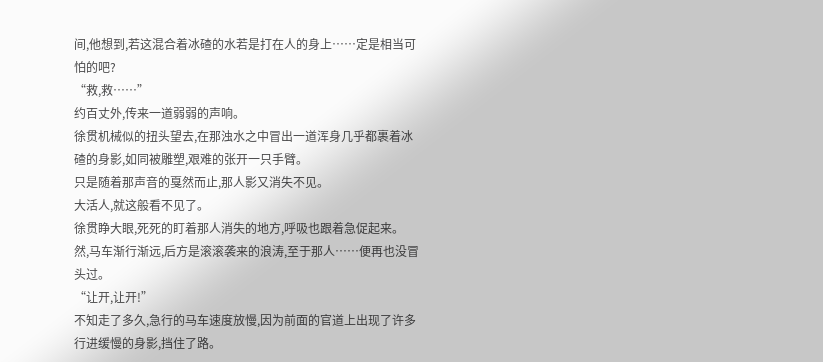间,他想到,若这混合着冰碴的水若是打在人的身上……定是相当可怕的吧?
“救,救……”
约百丈外,传来一道弱弱的声响。
徐贯机械似的扭头望去,在那浊水之中冒出一道浑身几乎都裹着冰碴的身影,如同被雕塑,艰难的张开一只手臂。
只是随着那声音的戛然而止,那人影又消失不见。
大活人,就这般看不见了。
徐贯睁大眼,死死的盯着那人消失的地方,呼吸也跟着急促起来。
然,马车渐行渐远,后方是滚滚袭来的浪涛,至于那人……便再也没冒头过。
“让开,让开!”
不知走了多久,急行的马车速度放慢,因为前面的官道上出现了许多行进缓慢的身影,挡住了路。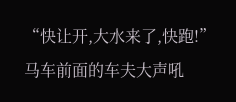“快让开,大水来了,快跑!”
马车前面的车夫大声吼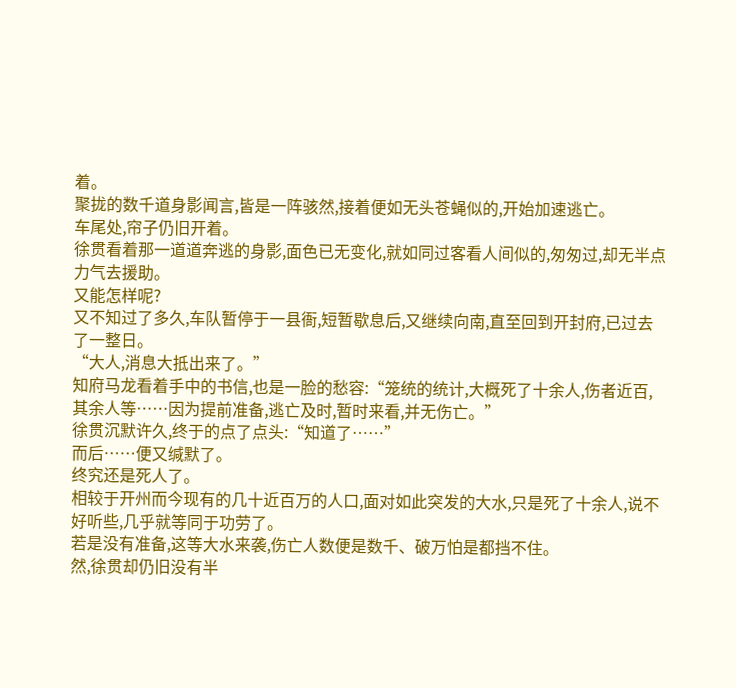着。
聚拢的数千道身影闻言,皆是一阵骇然,接着便如无头苍蝇似的,开始加速逃亡。
车尾处,帘子仍旧开着。
徐贯看着那一道道奔逃的身影,面色已无变化,就如同过客看人间似的,匆匆过,却无半点力气去援助。
又能怎样呢?
又不知过了多久,车队暂停于一县衙,短暂歇息后,又继续向南,直至回到开封府,已过去了一整日。
“大人,消息大抵出来了。”
知府马龙看着手中的书信,也是一脸的愁容:“笼统的统计,大概死了十余人,伤者近百,其余人等……因为提前准备,逃亡及时,暂时来看,并无伤亡。”
徐贯沉默许久,终于的点了点头:“知道了……”
而后……便又缄默了。
终究还是死人了。
相较于开州而今现有的几十近百万的人口,面对如此突发的大水,只是死了十余人,说不好听些,几乎就等同于功劳了。
若是没有准备,这等大水来袭,伤亡人数便是数千、破万怕是都挡不住。
然,徐贯却仍旧没有半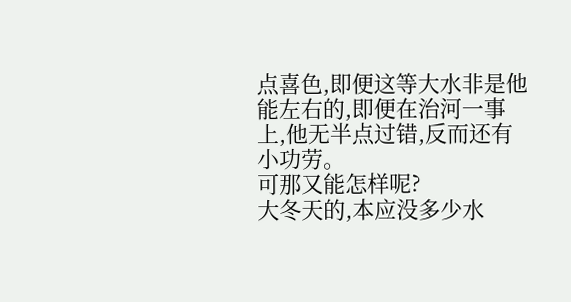点喜色,即便这等大水非是他能左右的,即便在治河一事上,他无半点过错,反而还有小功劳。
可那又能怎样呢?
大冬天的,本应没多少水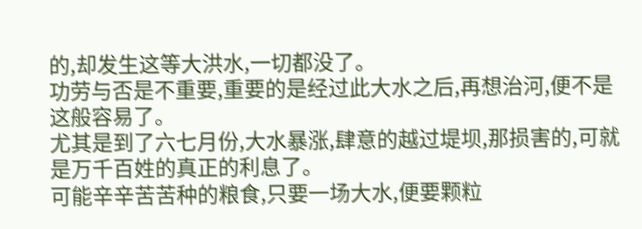的,却发生这等大洪水,一切都没了。
功劳与否是不重要,重要的是经过此大水之后,再想治河,便不是这般容易了。
尤其是到了六七月份,大水暴涨,肆意的越过堤坝,那损害的,可就是万千百姓的真正的利息了。
可能辛辛苦苦种的粮食,只要一场大水,便要颗粒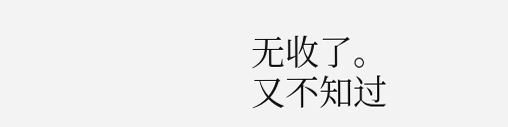无收了。
又不知过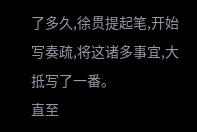了多久,徐贯提起笔,开始写奏疏,将这诸多事宜,大抵写了一番。
直至